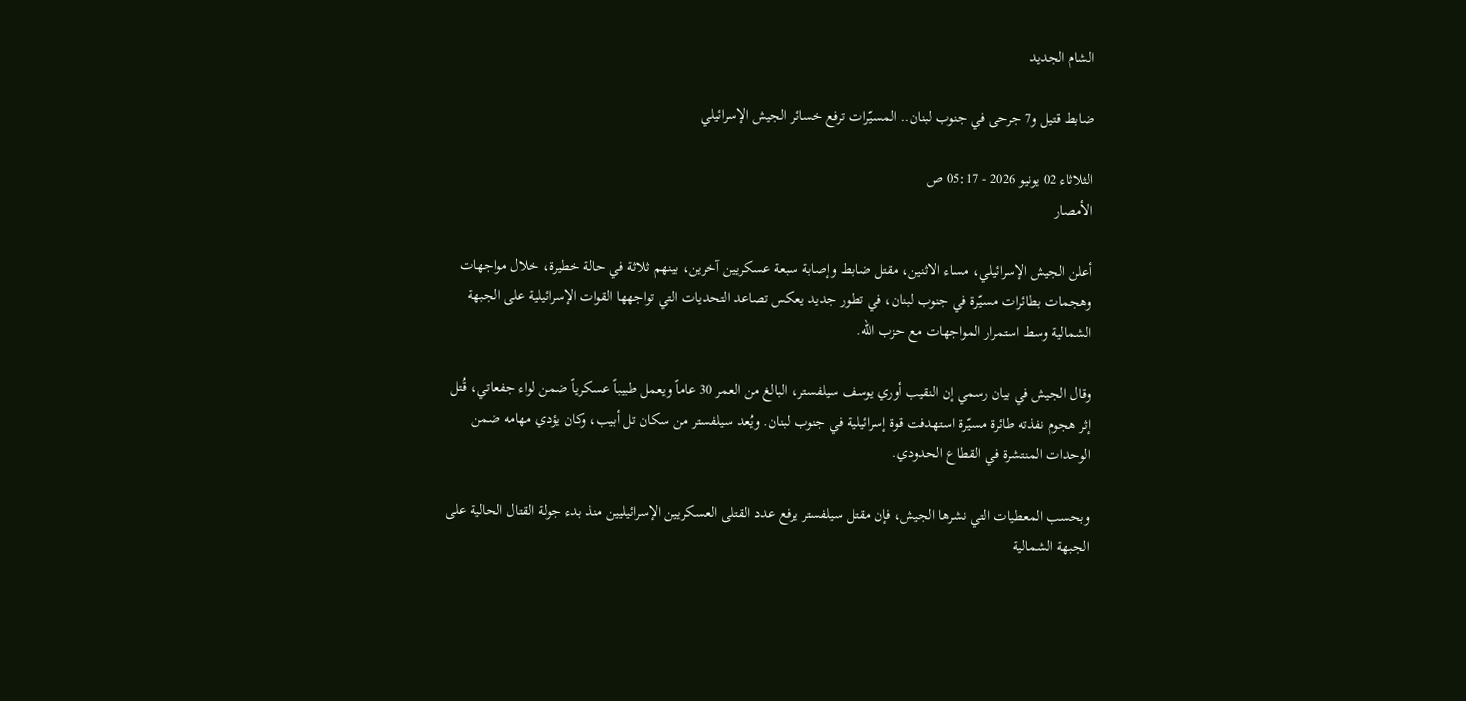الشام الجديد

ضابط قتيل و7 جرحى في جنوب لبنان.. المسيّرات ترفع خسائر الجيش الإسرائيلي

الثلاثاء 02 يونيو 2026 - 05:17 ص
الأمصار

أعلن الجيش الإسرائيلي، مساء الاثنين، مقتل ضابط وإصابة سبعة عسكريين آخرين، بينهم ثلاثة في حالة خطيرة، خلال مواجهات وهجمات بطائرات مسيّرة في جنوب لبنان، في تطور جديد يعكس تصاعد التحديات التي تواجهها القوات الإسرائيلية على الجبهة الشمالية وسط استمرار المواجهات مع حزب الله.

وقال الجيش في بيان رسمي إن النقيب أوري يوسف سيلفستر، البالغ من العمر 30 عاماً ويعمل طبيباً عسكرياً ضمن لواء جفعاتي، قُتل إثر هجوم نفذته طائرة مسيّرة استهدفت قوة إسرائيلية في جنوب لبنان. ويُعد سيلفستر من سكان تل أبيب، وكان يؤدي مهامه ضمن الوحدات المنتشرة في القطاع الحدودي.

وبحسب المعطيات التي نشرها الجيش، فإن مقتل سيلفستر يرفع عدد القتلى العسكريين الإسرائيليين منذ بدء جولة القتال الحالية على الجبهة الشمالية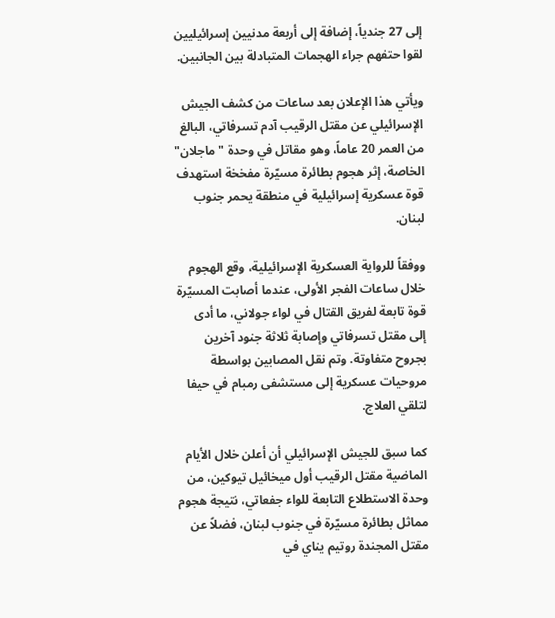إلى 27 جندياً، إضافة إلى أربعة مدنيين إسرائيليين لقوا حتفهم جراء الهجمات المتبادلة بين الجانبين.

ويأتي هذا الإعلان بعد ساعات من كشف الجيش الإسرائيلي عن مقتل الرقيب آدم تسرفاتي، البالغ من العمر 20 عاماً، وهو مقاتل في وحدة "ماجلان" الخاصة، إثر هجوم بطائرة مسيّرة مفخخة استهدف قوة عسكرية إسرائيلية في منطقة يحمر جنوب لبنان.

ووفقاً للرواية العسكرية الإسرائيلية، وقع الهجوم خلال ساعات الفجر الأولى، عندما أصابت المسيّرة قوة تابعة لفريق القتال في لواء جولاني، ما أدى إلى مقتل تسرفاتي وإصابة ثلاثة جنود آخرين بجروح متفاوتة. وتم نقل المصابين بواسطة مروحيات عسكرية إلى مستشفى رمبام في حيفا لتلقي العلاج.

كما سبق للجيش الإسرائيلي أن أعلن خلال الأيام الماضية مقتل الرقيب أول ميخائيل تيوكين، من وحدة الاستطلاع التابعة للواء جفعاتي، نتيجة هجوم مماثل بطائرة مسيّرة في جنوب لبنان، فضلاً عن مقتل المجندة روتيم يناي في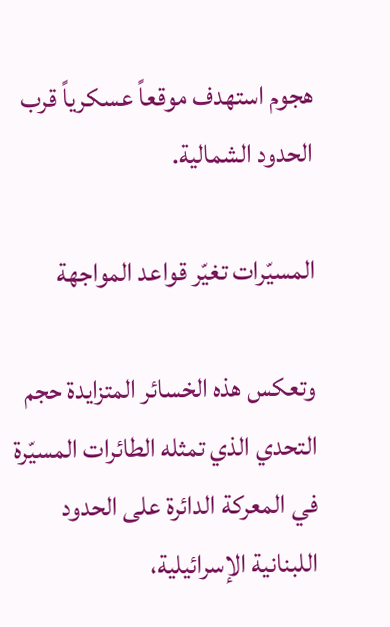هجوم استهدف موقعاً عسكرياً قرب الحدود الشمالية.

المسيّرات تغيّر قواعد المواجهة

وتعكس هذه الخسائر المتزايدة حجم التحدي الذي تمثله الطائرات المسيّرة في المعركة الدائرة على الحدود اللبنانية الإسرائيلية،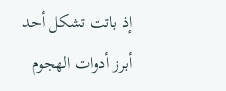إذ باتت تشكل أحد أبرز أدوات الهجوم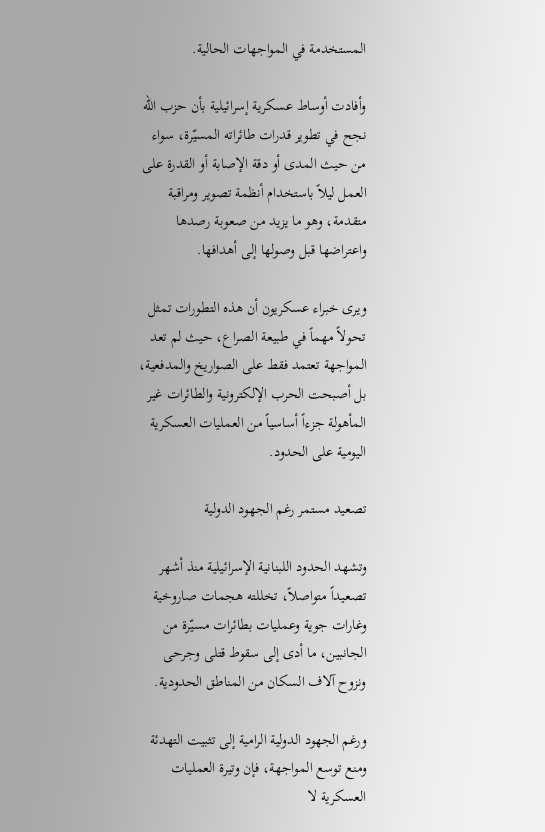المستخدمة في المواجهات الحالية.

وأفادت أوساط عسكرية إسرائيلية بأن حزب الله نجح في تطوير قدرات طائراته المسيّرة، سواء من حيث المدى أو دقة الإصابة أو القدرة على العمل ليلاً باستخدام أنظمة تصوير ومراقبة متقدمة، وهو ما يزيد من صعوبة رصدها واعتراضها قبل وصولها إلى أهدافها.

ويرى خبراء عسكريون أن هذه التطورات تمثل تحولاً مهماً في طبيعة الصراع، حيث لم تعد المواجهة تعتمد فقط على الصواريخ والمدفعية، بل أصبحت الحرب الإلكترونية والطائرات غير المأهولة جزءاً أساسياً من العمليات العسكرية اليومية على الحدود.

تصعيد مستمر رغم الجهود الدولية

وتشهد الحدود اللبنانية الإسرائيلية منذ أشهر تصعيداً متواصلاً، تخللته هجمات صاروخية وغارات جوية وعمليات بطائرات مسيّرة من الجانبين، ما أدى إلى سقوط قتلى وجرحى ونزوح آلاف السكان من المناطق الحدودية.

ورغم الجهود الدولية الرامية إلى تثبيت التهدئة ومنع توسع المواجهة، فإن وتيرة العمليات العسكرية لا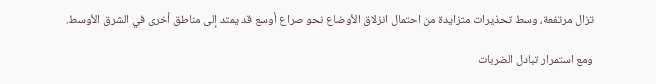تزال مرتفعة، وسط تحذيرات متزايدة من احتمال انزلاق الأوضاع نحو صراع أوسع قد يمتد إلى مناطق أخرى في الشرق الأوسط.

ومع استمرار تبادل الضربات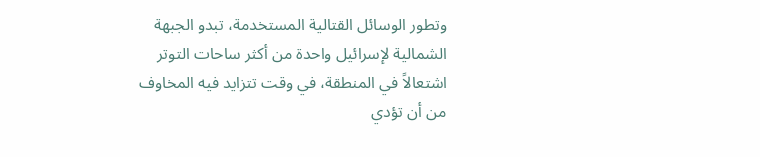وتطور الوسائل القتالية المستخدمة، تبدو الجبهة الشمالية لإسرائيل واحدة من أكثر ساحات التوتر اشتعالاً في المنطقة، في وقت تتزايد فيه المخاوف من أن تؤدي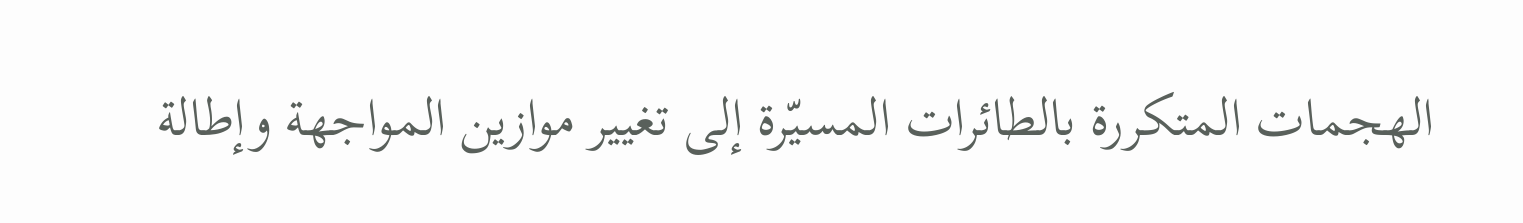الهجمات المتكررة بالطائرات المسيّرة إلى تغيير موازين المواجهة وإطالة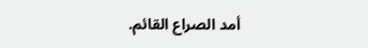أمد الصراع القائم.